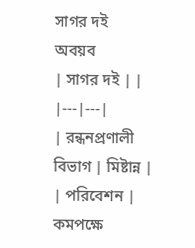সাগর দই
অবয়ব
| সাগর দই | |
|---|---|
| রন্ধনপ্রণালী বিভাগ | মিষ্টান্ন |
| পরিবেশন | কমপক্ষে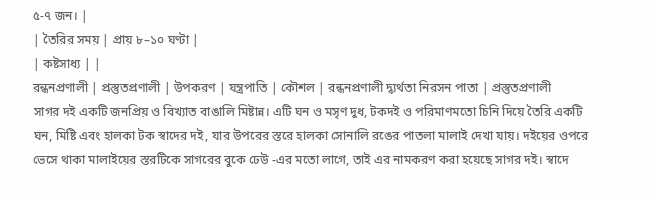৫-৭ জন। |
| তৈরির সময় | প্রায় ৮–১০ ঘণ্টা |
| কষ্টসাধ্য | |
রন্ধনপ্রণালী | প্রস্তুতপ্রণালী | উপকরণ | যন্ত্রপাতি | কৌশল | রন্ধনপ্রণালী দ্ব্যর্থতা নিরসন পাতা | প্রস্তুতপ্রণালী
সাগর দই একটি জনপ্রিয় ও বিখ্যাত বাঙালি মিষ্টান্ন। এটি ঘন ও মসৃণ দুধ, টকদই ও পরিমাণমতো চিনি দিয়ে তৈরি একটি ঘন, মিষ্টি এবং হালকা টক স্বাদের দই, যার উপরের স্তরে হালকা সোনালি রঙের পাতলা মালাই দেখা যায়। দইয়ের ওপরে ভেসে থাকা মালাইয়ের স্তরটিকে সাগরের বুকে ঢেউ -এর মতো লাগে, তাই এর নামকরণ করা হয়েছে সাগর দই। স্বাদে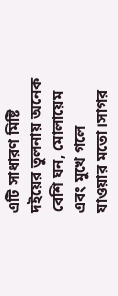এটি সাধারণ মিষ্টি দইয়ের তুলনায় অনেক বেশি ঘন, মোলায়েম এবং মুখে গলে যাওয়ার মতো।সাগর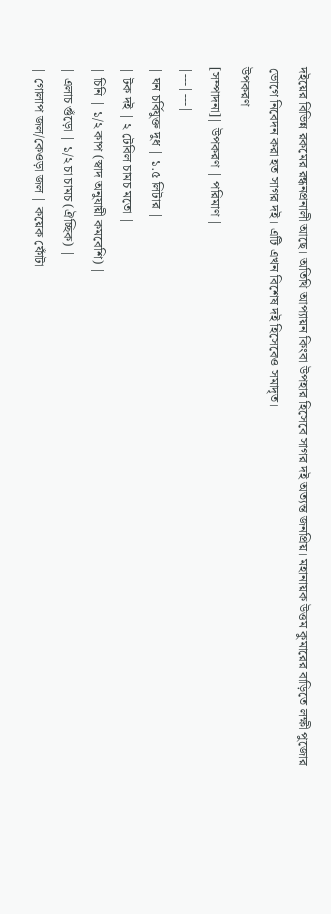দইয়ের বিভিন্ন রকমের রন্ধনপ্রনালী আছে। অতিথি আপ্যায়ন কিংবা উপহার হিসেবে সাগর দই অত্যন্ত জনপ্রিয়। মহানায়ক উত্তম কুমারের বাড়িতে লক্ষী পুজোর ভোগে নিবেদন করা হত সাগর দই। এটি এখন বিশেষ দই হিসেবেও সমাদৃত।
উপকরণ
[সম্পাদনা]| উপকরণ | পরিমাণ |
|---|---|
| ঘন চর্বিযুক্ত দুধ | ১.৫ লিটার |
| টক দই | ২ টেবিল চামচ মতো |
| চিনি | ১/২ কাপ (স্বাদ অনুযায়ী কমবেশি) |
| এলাচ গুঁড়ো | ১/২ চা চামচ (ঐচ্ছিক) |
| গোলাপ জল/কেওড়া জল | কয়েক ফোঁটা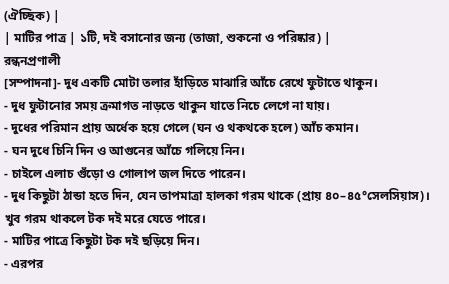(ঐচ্ছিক) |
| মাটির পাত্র | ১টি, দই বসানোর জন্য (তাজা, শুকনো ও পরিষ্কার) |
রন্ধনপ্রণালী
[সম্পাদনা]- দুধ একটি মোটা তলার হাঁড়িতে মাঝারি আঁচে রেখে ফুটাতে থাকুন।
- দুধ ফুটানোর সময় ক্রমাগত নাড়তে থাকুন যাতে নিচে লেগে না যায়।
- দুধের পরিমান প্রায় অর্ধেক হয়ে গেলে (ঘন ও থকথকে হলে) আঁচ কমান।
- ঘন দুধে চিনি দিন ও আগুনের আঁচে গলিয়ে নিন।
- চাইলে এলাচ গুঁড়ো ও গোলাপ জল দিতে পারেন।
- দুধ কিছুটা ঠান্ডা হতে দিন, যেন তাপমাত্রা হালকা গরম থাকে (প্রায় ৪০–৪৫°সেলসিয়াস)। খুব গরম থাকলে টক দই মরে যেতে পারে।
- মাটির পাত্রে কিছুটা টক দই ছড়িয়ে দিন।
- এরপর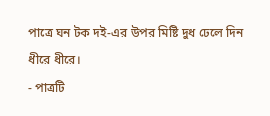পাত্রে ঘন টক দই-এর উপর মিষ্টি দুধ ঢেলে দিন ধীরে ধীরে।
- পাত্রটি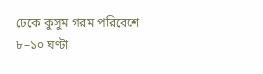ঢেকে কুসুম গরম পরিবেশে ৮–১০ ঘণ্টা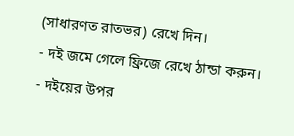(সাধারণত রাতভর) রেখে দিন।
- দই জমে গেলে ফ্রিজে রেখে ঠান্ডা করুন।
- দইয়ের উপর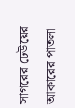সাগরের ঢেউয়ের আকারের পাতলা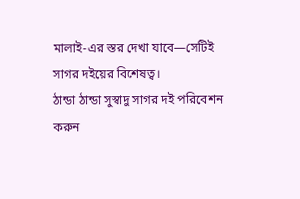মালাই-এর স্তর দেখা যাবে—সেটিই সাগর দইয়ের বিশেষত্ব।
ঠান্ডা ঠান্ডা সুস্বাদু সাগর দই পরিবেশন করুন